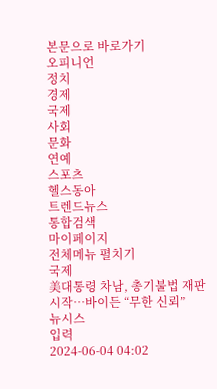본문으로 바로가기
오피니언
정치
경제
국제
사회
문화
연예
스포츠
헬스동아
트렌드뉴스
통합검색
마이페이지
전체메뉴 펼치기
국제
美대통령 차남, 총기불법 재판 시작…바이든 “무한 신뢰”
뉴시스
입력
2024-06-04 04:02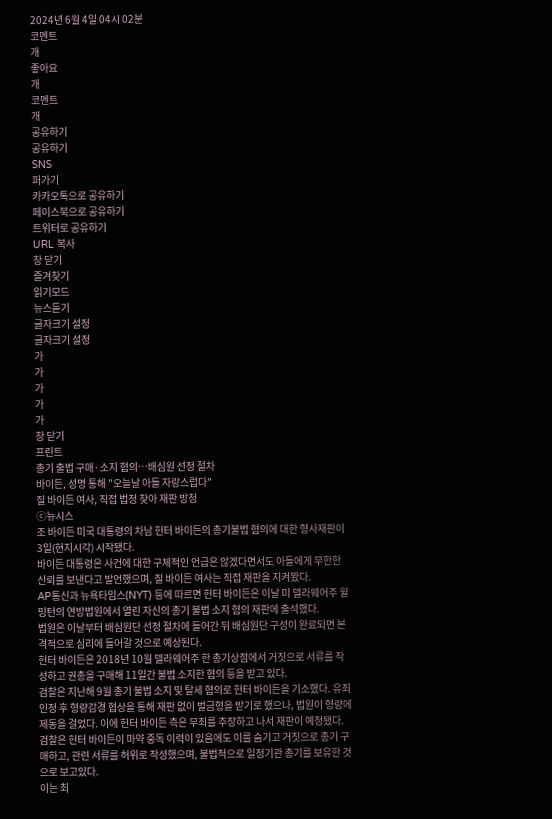2024년 6월 4일 04시 02분
코멘트
개
좋아요
개
코멘트
개
공유하기
공유하기
SNS
퍼가기
카카오톡으로 공유하기
페이스북으로 공유하기
트위터로 공유하기
URL 복사
창 닫기
즐겨찾기
읽기모드
뉴스듣기
글자크기 설정
글자크기 설정
가
가
가
가
가
창 닫기
프린트
총기 출법 구매·소지 혐의…배심원 선정 절차
바이든, 성명 통해 "오늘날 아들 자랑스럽다"
질 바이든 여사, 직접 법정 찾아 재판 방청
ⓒ뉴시스
조 바이든 미국 대통령의 차남 헌터 바이든의 총기불법 혐의에 대한 형사재판이 3일(현지시각) 시작됐다.
바이든 대통령은 사건에 대한 구체적인 언급은 않겠다면서도 아들에게 무한한 신뢰를 보낸다고 발언했으며, 질 바이든 여사는 직접 재판을 지켜봤다.
AP통신과 뉴욕타임스(NYT) 등에 따르면 헌터 바이든은 이날 미 델라웨어주 윌밍턴의 연방법원에서 열린 자신의 총기 불법 소지 혐의 재판에 출석했다.
법원은 이날부터 배심원단 선정 절차에 들어간 뒤 배심원단 구성이 완료되면 본격적으로 심리에 들어갈 것으로 예상된다.
헌터 바이든은 2018년 10월 델라웨어주 한 총기상점에서 거짓으로 서류를 작성하고 권총을 구매해 11일간 불법 소지한 혐의 등을 받고 있다.
검찰은 지난해 9월 총기 불법 소지 및 탈세 혐의로 헌터 바이든을 기소했다. 유죄 인정 후 형량감경 협상을 통해 재판 없이 벌금형을 받기로 했으나, 법원이 형량에 제동을 걸었다. 이에 헌터 바이든 측은 무죄를 주장하고 나서 재판이 예정됐다.
검찰은 헌터 바이든이 마약 중독 이력이 있음에도 이를 숨기고 거짓으로 총기 구매하고, 관련 서류를 허위로 작성했으며, 불법적으로 일정기관 총기를 보유한 것으로 보고있다.
이는 최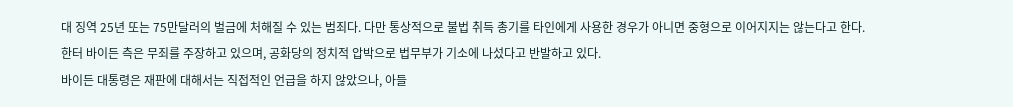대 징역 25년 또는 75만달러의 벌금에 처해질 수 있는 범죄다. 다만 통상적으로 불법 취득 총기를 타인에게 사용한 경우가 아니면 중형으로 이어지지는 않는다고 한다.
한터 바이든 측은 무죄를 주장하고 있으며, 공화당의 정치적 압박으로 법무부가 기소에 나섰다고 반발하고 있다.
바이든 대통령은 재판에 대해서는 직접적인 언급을 하지 않았으나, 아들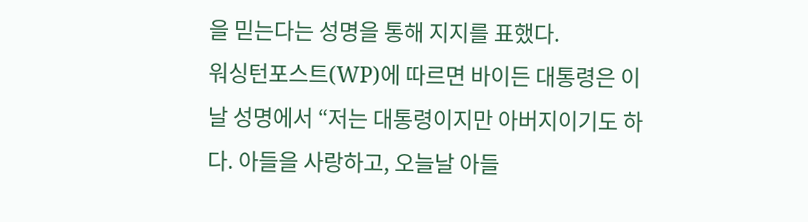을 믿는다는 성명을 통해 지지를 표했다.
워싱턴포스트(WP)에 따르면 바이든 대통령은 이날 성명에서 “저는 대통령이지만 아버지이기도 하다. 아들을 사랑하고, 오늘날 아들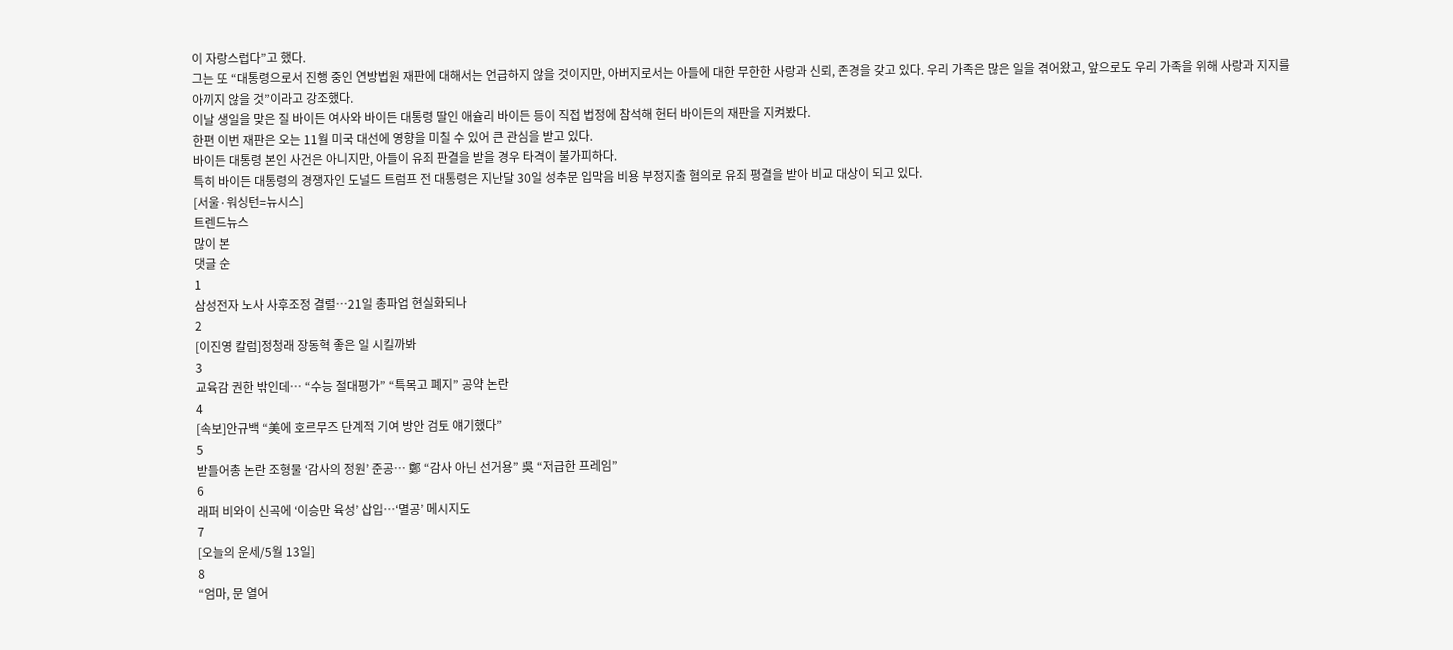이 자랑스럽다”고 했다.
그는 또 “대통령으로서 진행 중인 연방법원 재판에 대해서는 언급하지 않을 것이지만, 아버지로서는 아들에 대한 무한한 사랑과 신뢰, 존경을 갖고 있다. 우리 가족은 많은 일을 겪어왔고, 앞으로도 우리 가족을 위해 사랑과 지지를 아끼지 않을 것”이라고 강조했다.
이날 생일을 맞은 질 바이든 여사와 바이든 대통령 딸인 애슐리 바이든 등이 직접 법정에 참석해 헌터 바이든의 재판을 지켜봤다.
한편 이번 재판은 오는 11월 미국 대선에 영향을 미칠 수 있어 큰 관심을 받고 있다.
바이든 대통령 본인 사건은 아니지만, 아들이 유죄 판결을 받을 경우 타격이 불가피하다.
특히 바이든 대통령의 경쟁자인 도널드 트럼프 전 대통령은 지난달 30일 성추문 입막음 비용 부정지출 혐의로 유죄 평결을 받아 비교 대상이 되고 있다.
[서울·워싱턴=뉴시스]
트렌드뉴스
많이 본
댓글 순
1
삼성전자 노사 사후조정 결렬…21일 총파업 현실화되나
2
[이진영 칼럼]정청래 장동혁 좋은 일 시킬까봐
3
교육감 권한 밖인데… “수능 절대평가” “특목고 폐지” 공약 논란
4
[속보]안규백 “美에 호르무즈 단계적 기여 방안 검토 얘기했다”
5
받들어총 논란 조형물 ‘감사의 정원’ 준공… 鄭 “감사 아닌 선거용” 吳 “저급한 프레임”
6
래퍼 비와이 신곡에 ‘이승만 육성’ 삽입…‘멸공’ 메시지도
7
[오늘의 운세/5월 13일]
8
“엄마, 문 열어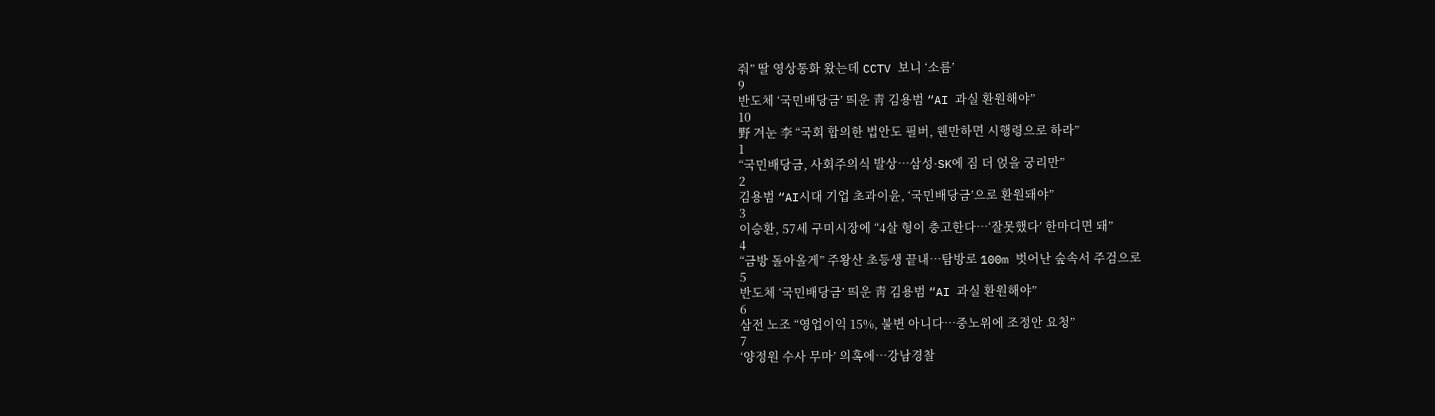줘” 딸 영상통화 왔는데 CCTV 보니 ‘소름’
9
반도체 ‘국민배당금’ 띄운 靑 김용범 “AI 과실 환원해야”
10
野 겨눈 李 “국회 합의한 법안도 필버, 웬만하면 시행령으로 하라”
1
“국민배당금, 사회주의식 발상…삼성·SK에 짐 더 얹을 궁리만”
2
김용범 “AI시대 기업 초과이윤, ‘국민배당금’으로 환원돼야”
3
이승환, 57세 구미시장에 “4살 형이 충고한다…‘잘못했다’ 한마디면 돼”
4
“금방 돌아올게” 주왕산 초등생 끝내…탐방로 100m 벗어난 숲속서 주검으로
5
반도체 ‘국민배당금’ 띄운 靑 김용범 “AI 과실 환원해야”
6
삼전 노조 “영업이익 15%, 불변 아니다…중노위에 조정안 요청”
7
‘양정원 수사 무마’ 의혹에…강남경찰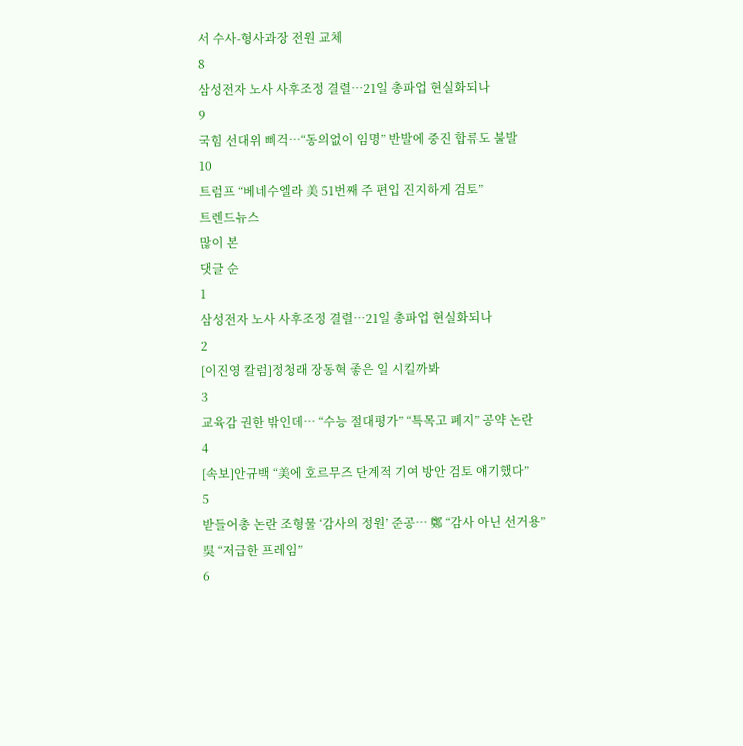서 수사-형사과장 전원 교체
8
삼성전자 노사 사후조정 결렬…21일 총파업 현실화되나
9
국힘 선대위 삐걱…“동의없이 임명” 반발에 중진 합류도 불발
10
트럼프 “베네수엘라 美 51번째 주 편입 진지하게 검토”
트렌드뉴스
많이 본
댓글 순
1
삼성전자 노사 사후조정 결렬…21일 총파업 현실화되나
2
[이진영 칼럼]정청래 장동혁 좋은 일 시킬까봐
3
교육감 권한 밖인데… “수능 절대평가” “특목고 폐지” 공약 논란
4
[속보]안규백 “美에 호르무즈 단계적 기여 방안 검토 얘기했다”
5
받들어총 논란 조형물 ‘감사의 정원’ 준공… 鄭 “감사 아닌 선거용” 吳 “저급한 프레임”
6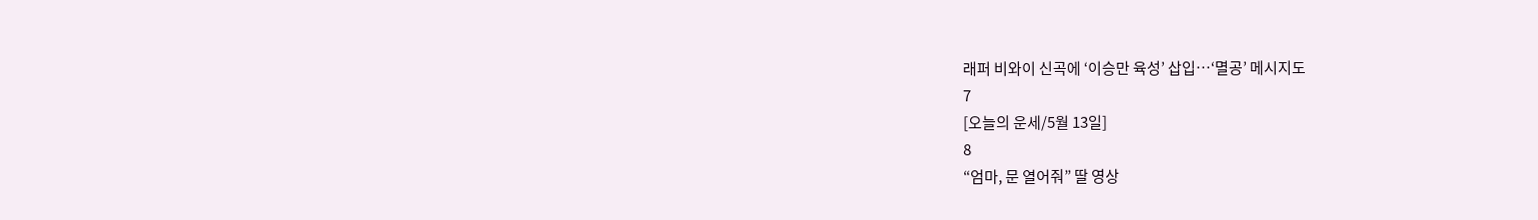래퍼 비와이 신곡에 ‘이승만 육성’ 삽입…‘멸공’ 메시지도
7
[오늘의 운세/5월 13일]
8
“엄마, 문 열어줘” 딸 영상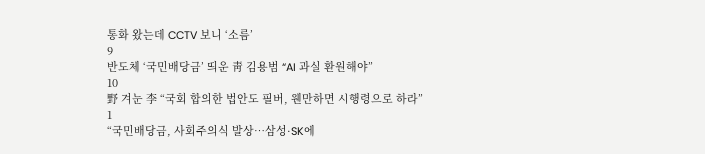통화 왔는데 CCTV 보니 ‘소름’
9
반도체 ‘국민배당금’ 띄운 靑 김용범 “AI 과실 환원해야”
10
野 겨눈 李 “국회 합의한 법안도 필버, 웬만하면 시행령으로 하라”
1
“국민배당금, 사회주의식 발상…삼성·SK에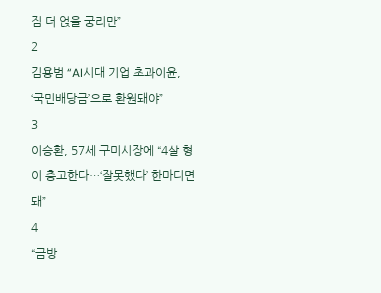짐 더 얹을 궁리만”
2
김용범 “AI시대 기업 초과이윤, ‘국민배당금’으로 환원돼야”
3
이승환, 57세 구미시장에 “4살 형이 충고한다…‘잘못했다’ 한마디면 돼”
4
“금방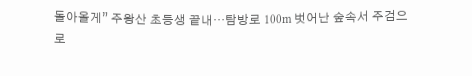돌아올게” 주왕산 초등생 끝내…탐방로 100m 벗어난 숲속서 주검으로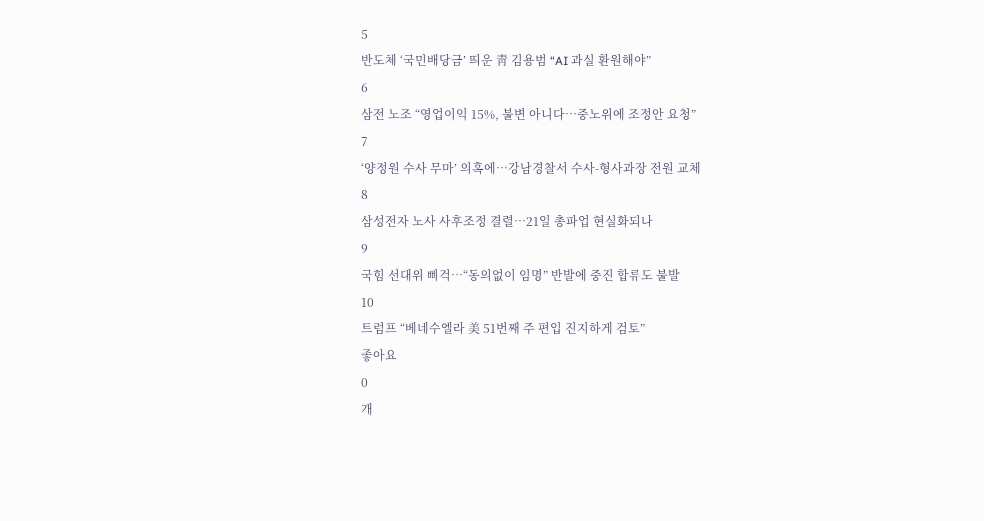5
반도체 ‘국민배당금’ 띄운 靑 김용범 “AI 과실 환원해야”
6
삼전 노조 “영업이익 15%, 불변 아니다…중노위에 조정안 요청”
7
‘양정원 수사 무마’ 의혹에…강남경찰서 수사-형사과장 전원 교체
8
삼성전자 노사 사후조정 결렬…21일 총파업 현실화되나
9
국힘 선대위 삐걱…“동의없이 임명” 반발에 중진 합류도 불발
10
트럼프 “베네수엘라 美 51번째 주 편입 진지하게 검토”
좋아요
0
개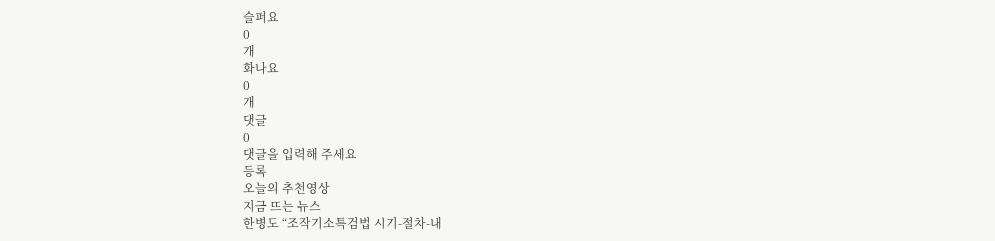슬퍼요
0
개
화나요
0
개
댓글
0
댓글을 입력해 주세요
등록
오늘의 추천영상
지금 뜨는 뉴스
한병도 “조작기소특검법 시기-절차-내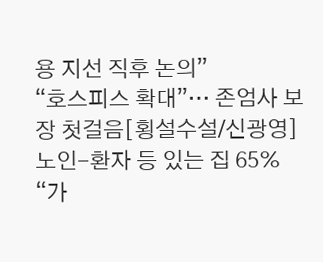용 지선 직후 논의”
“호스피스 확대”… 존엄사 보장 첫걸음[횡설수설/신광영]
노인-환자 등 있는 집 65% “가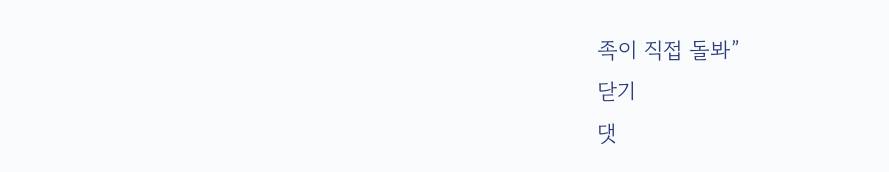족이 직접 돌봐”
닫기
댓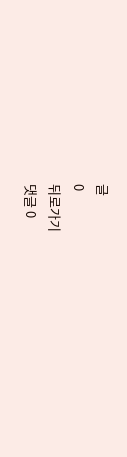글
0
뒤로가기
댓글 0